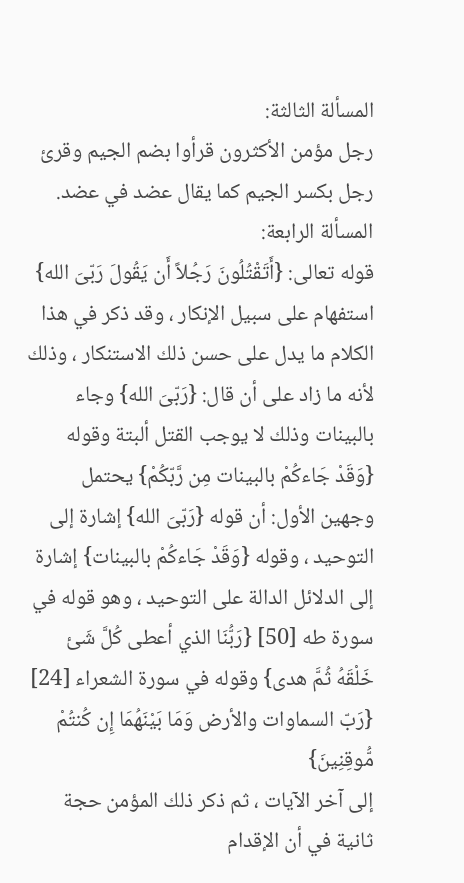المسألة الثالثة:
رجل مؤمن الأكثرون قرأوا بضم الجيم وقرئ رجل بكسر الجيم كما يقال عضد في عضد.
المسألة الرابعة:
قوله تعالى: {أَتَقْتُلُونَ رَجُلاً أَن يَقُولَ رَبّىَ الله} استفهام على سبيل الإنكار ، وقد ذكر في هذا الكلام ما يدل على حسن ذلك الاستنكار ، وذلك لأنه ما زاد على أن قال: {رَبّىَ الله} وجاء بالبينات وذلك لا يوجب القتل ألبتة وقوله {وَقَدْ جَاءكُمْ بالبينات مِن رَّبّكُمْ} يحتمل وجهين الأول: أن قوله {رَبّىَ الله} إشارة إلى التوحيد ، وقوله {وَقَدْ جَاءكُمْ بالبينات} إشارة إلى الدلائل الدالة على التوحيد ، وهو قوله في سورة طه [50] {رَبُّنَا الذي أعطى كُلَّ شَئ خَلْقَهُ ثُمَّ هدى} وقوله في سورة الشعراء [24] {رَبّ السماوات والأرض وَمَا بَيْنَهُمَا إِن كُنتُمْ مُّوقِنِينَ}
إلى آخر الآيات ، ثم ذكر ذلك المؤمن حجة ثانية في أن الإقدام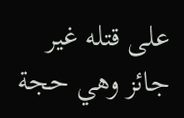على قتله غير جائز وهي حجة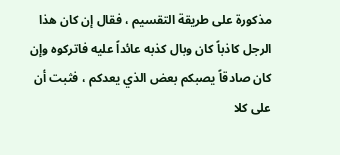مذكورة على طريقة التقسيم ، فقال إن كان هذا الرجل كاذباً كان وبال كذبه عائداً عليه فاتركوه وإن كان صادقاً يصبكم بعض الذي يعدكم ، فثبت أن على كلا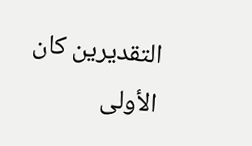التقديرين كان الأولى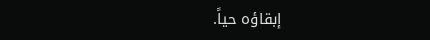إبقاؤه حياً.